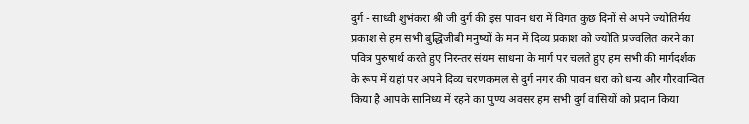दुर्ग - साध्वी शुभंकरा श्री जी दुर्ग की इस पावन धरा में विगत कुछ दिनों से अपने ज्योतिर्मय प्रकाश से हम सभी बुद्धिजीबी मनुष्यों के मन में दिव्य प्रकाश को ज्योति प्रज्वलित करने का पवित्र पुरुषार्थ करते हुए निरन्तर संयम साधना के मार्ग पर चलते हुए हम सभी की मार्गदर्शक के रूप में यहां पर अपने दिव्य चरणकमल से दुर्ग नगर की पावन धरा को धन्य और गौरवान्वित किया है आपके सानिध्य में रहने का पुण्य अवसर हम सभी दुर्ग वासियों को प्रदान किया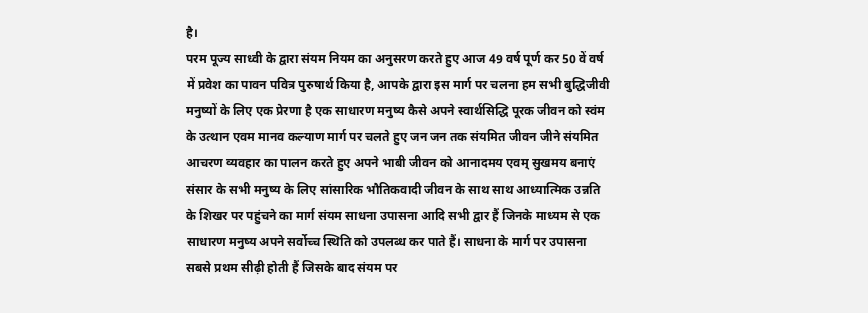है।
परम पूज्य साध्वी के द्वारा संयम नियम का अनुसरण करते हुए आज 49 वर्ष पूर्ण कर 50 वें वर्ष में प्रवेश का पावन पवित्र पुरुषार्थ किया है, आपके द्वारा इस मार्ग पर चलना हम सभी बुद्धिजीवी मनुष्यों के लिए एक प्रेरणा है एक साधारण मनुष्य कैसे अपने स्वार्थसिद्धि पूरक जीवन को स्वंम के उत्थान एवम मानव कल्याण मार्ग पर चलते हुए जन जन तक संयमित जीवन जीने संयमित आचरण व्यवहार का पालन करते हुए अपने भाबी जीवन को आनादमय एवम् सुखमय बनाएं संसार के सभी मनुष्य के लिए सांसारिक भौतिकवादी जीवन के साथ साथ आध्यात्मिक उन्नति के शिखर पर पहुंचने का मार्ग संयम साधना उपासना आदि सभी द्वार हैं जिनके माध्यम से एक साधारण मनुष्य अपने सर्वोच्च स्थिति को उपलब्ध कर पाते हैं। साधना के मार्ग पर उपासना सबसे प्रथम सीढ़ी होती हैं जिसके बाद संयम पर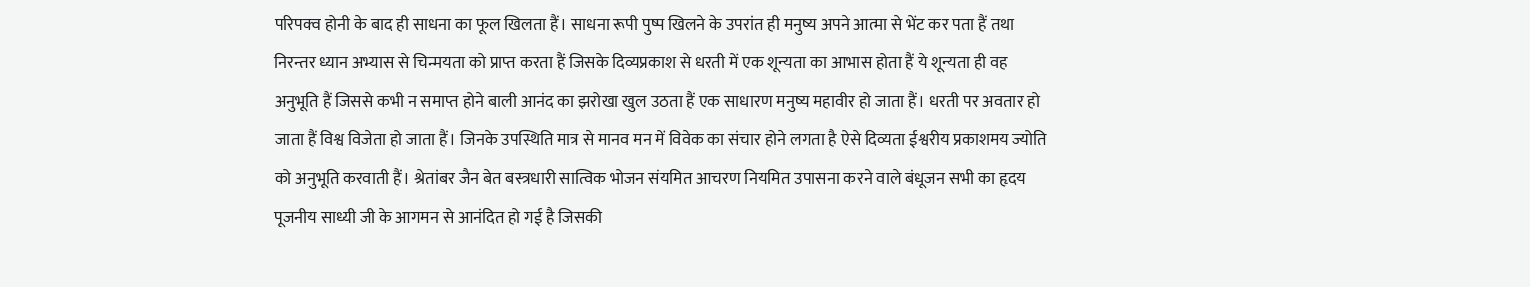परिपक्व होनी के बाद ही साधना का फूल खिलता हैं। साधना रूपी पुष्प खिलने के उपरांत ही मनुष्य अपने आत्मा से भेंट कर पता हैं तथा निरन्तर ध्यान अभ्यास से चिन्मयता को प्राप्त करता हैं जिसके दिव्यप्रकाश से धरती में एक शून्यता का आभास होता हैं ये शून्यता ही वह अनुभूति हैं जिससे कभी न समाप्त होने बाली आनंद का झरोखा खुल उठता हैं एक साधारण मनुष्य महावीर हो जाता हैं। धरती पर अवतार हो जाता हैं विश्व विजेता हो जाता हैं। जिनके उपस्थिति मात्र से मानव मन में विवेक का संचार होने लगता है ऐसे दिव्यता ईश्वरीय प्रकाशमय ज्योति को अनुभूति करवाती हैं। श्रेतांबर जैन बेत बस्त्रधारी सात्विक भोजन संयमित आचरण नियमित उपासना करने वाले बंधूजन सभी का हृदय पूजनीय साध्यी जी के आगमन से आनंदित हो गई है जिसकी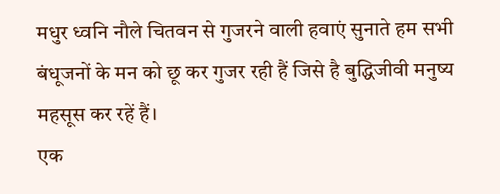मधुर ध्वनि नौले चितवन से गुजरने वाली हवाएं सुनाते हम सभी बंधूजनों के मन को छू कर गुजर रही हैं जिसे है बुद्धिजीवी मनुष्य महसूस कर रहें हैं।
एक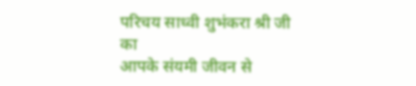परिचय साध्वी शुभंकरा श्री जी का
आपके संयमी जीवन से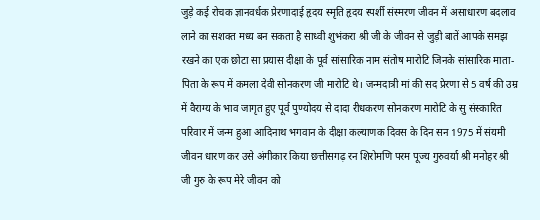जुड़े कई रोचक ज्ञानवर्धक प्रेरणादाई हृदय स्मृति हृदय स्पर्शी संस्मरण जीवन में असाधारण बदलाव लाने का सशक्त मध्य बन सकता है साध्वी शुभंकरा श्री जी के जीवन से जुड़ी बातें आपके समझ रखने का एक छोटा सा प्रयास दीक्षा के पूर्व सांसारिक नाम संतोष मारोटि जिनके सांसारिक माता-पिता के रूप में कमला देवी सोनकरण जी मारोटि थे। जन्मदात्री मां की सद प्रेरणा से 5 वर्ष की उम्र में वैराग्य के भाव जागृत हुए पूर्व पुण्योदय से दादा रीधकरण सोनकरण मारोटि के सु संस्कारित परिवार में जन्म हुआ आदिनाथ भगवान के दीक्षा कल्याणक दिवस के दिन सन 1975 में संयमी जीवन धारण कर उसे अंगीकार किया छत्तीसगढ़ रन शिरोमणि परम पूज्य गुरुवर्या श्री मनोहर श्री जी गुरु के रूप मेरे जीवन को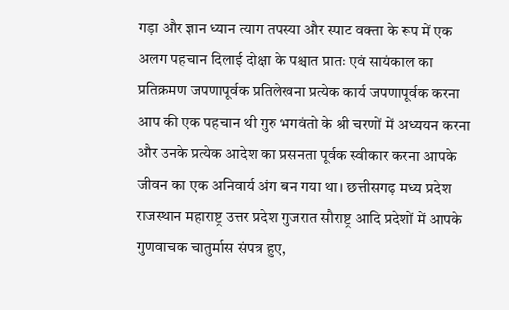गड़ा और ज्ञान ध्यान त्याग तपस्या और स्पाट वक्ता के रूप में एक अलग पहचान दिलाई दोक्षा के पश्चात प्रातः एवं सायंकाल का प्रतिक्रमण जपणापूर्वक प्रतिलेखना प्रत्येक कार्य जपणापूर्वक करना आप की एक पहचान थी गुरु भगवंतो के श्री चरणों में अध्ययन करना और उनके प्रत्येक आदेश का प्रसनता पूर्वक स्वीकार करना आपके जीवन का एक अनिवार्य अंग बन गया था। छत्तीसगढ़ मध्य प्रदेश राजस्थान महाराष्ट्र उत्तर प्रदेश गुजरात सौराष्ट्र आदि प्रदेशों में आपके गुणवाचक चातुर्मास संपत्र हुए,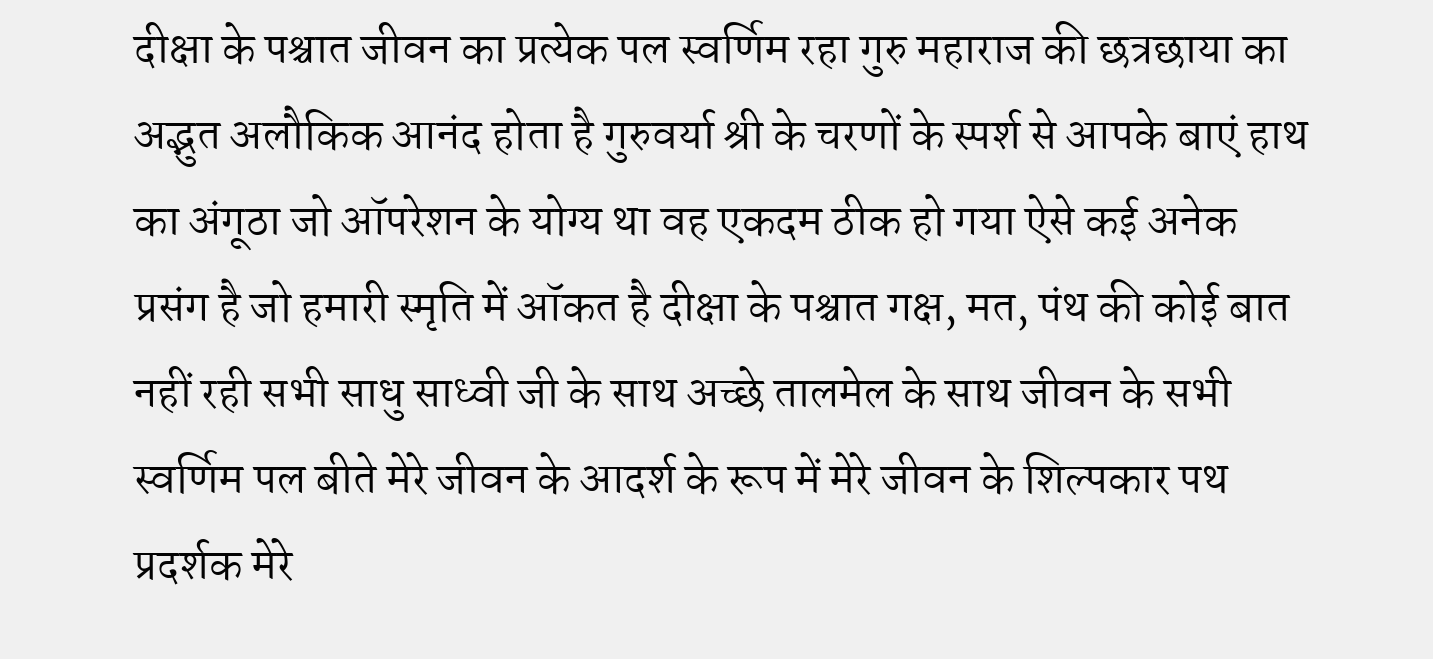दीक्षा के पश्चात जीवन का प्रत्येक पल स्वर्णिम रहा गुरु महाराज की छत्रछाया का अद्भुत अलौकिक आनंद होता है गुरुवर्या श्री के चरणों के स्पर्श से आपके बाएं हाथ का अंगूठा जो ऑपरेशन के योग्य था वह एकदम ठीक हो गया ऐसे कई अनेक प्रसंग है जो हमारी स्मृति में ऑकत है दीक्षा के पश्चात गक्ष, मत, पंथ की कोई बात नहीं रही सभी साधु साध्वी जी के साथ अच्छे तालमेल के साथ जीवन के सभी स्वर्णिम पल बीते मेरे जीवन के आदर्श के रूप में मेरे जीवन के शिल्पकार पथ प्रदर्शक मेरे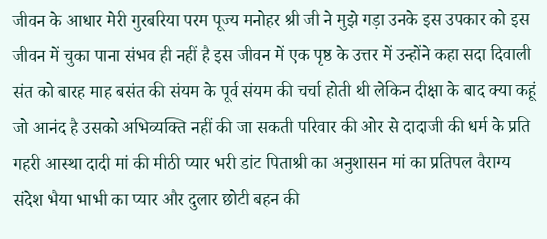जीवन के आधार मेरी गुरबरिया परम पूज्य मनोहर श्री जी ने मुझे गड़ा उनके इस उपकार को इस जीवन में चुका पाना संभव ही नहीं है इस जीवन में एक पृष्ठ के उत्तर में उन्होंने कहा सदा दिवाली संत को बारह माह बसंत की संयम के पूर्व संयम की चर्चा होती थी लेकिन दीक्षा के बाद क्या कहूं जो आनंद है उसको अभिव्यक्ति नहीं की जा सकती परिवार की ओर से दादाजी की धर्म के प्रति गहरी आस्था दादी मां की मीठी प्यार भरी डांट पिताश्री का अनुशासन मां का प्रतिपल वैराग्य संदेश भैया भाभी का प्यार और दुलार छोटी बहन की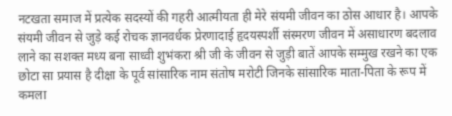नटखता समाज में प्रत्येक सदस्यों की गहरी आत्मीयता ही मेरे संयमी जीवन का ठोस आधार है। आपके संयमी जीवन से जुड़े कई रोचक ज्ञानवर्धक प्रेरणादाई हृदयस्पर्शी संस्मरण जीवन में असाधारण बदलाव लाने का सशक्त मध्य बना साध्वी शुभंकरा श्री जी के जीवन से जुड़ी बातें आपके सम्मुख रखने का एक छोटा सा प्रयास है दीक्षा के पूर्व सांसारिक नाम संतोष मरोटी जिनके सांसारिक माता-पिता के रूप में कमला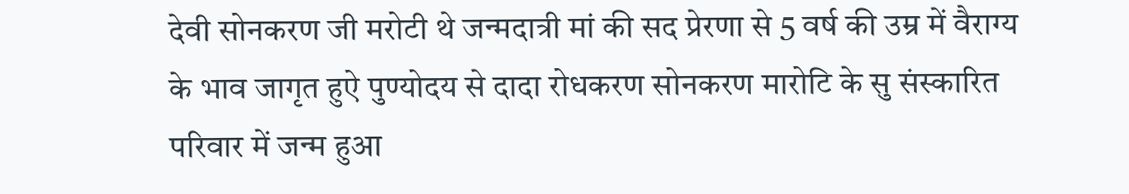देवी सोनकरण जी मरोटी थे जन्मदात्री मां की सद प्रेरणा से 5 वर्ष की उम्र में वैराग्य के भाव जागृत हुऐ पुण्योदय से दादा रोधकरण सोनकरण मारोटि के सु संस्कारित परिवार में जन्म हुआ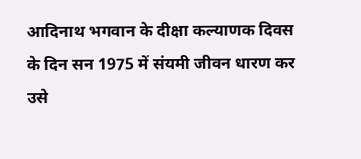आदिनाथ भगवान के दीक्षा कल्याणक दिवस के दिन सन 1975 में संयमी जीवन धारण कर उसे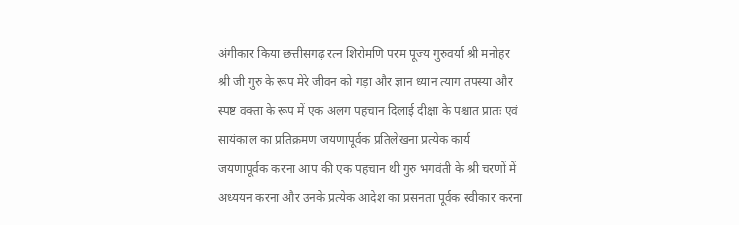अंगीकार किया छत्तीसगढ़ रत्न शिरोमणि परम पूज्य गुरुवर्या श्री मनोहर श्री जी गुरु के रूप मेरे जीवन को गड़ा और ज्ञान ध्यान त्याग तपस्या और स्पष्ट वक्ता के रूप में एक अलग पहचान दिलाई दीक्षा के पश्चात प्रातः एवं सायंकाल का प्रतिक्रमण जयणापूर्वक प्रतिलेखना प्रत्येक कार्य जयणापूर्वक करना आप की एक पहचान थी गुरु भगवंती के श्री चरणों में अध्ययन करना और उनके प्रत्येक आदेश का प्रसनता पूर्वक स्वीकार करना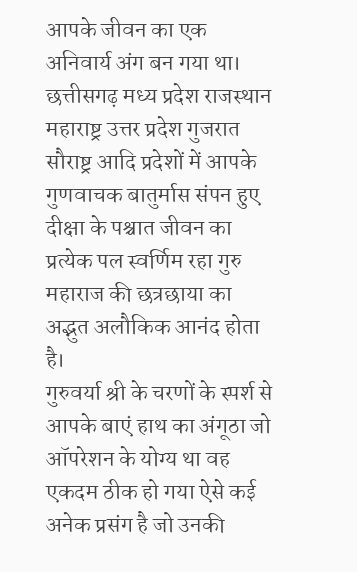आपके जीवन का एक अनिवार्य अंग बन गया था। छत्तीसगढ़ मध्य प्रदेश राजस्थान महाराष्ट्र उत्तर प्रदेश गुजरात सौराष्ट्र आदि प्रदेशों में आपके गुणवाचक बातुर्मास संपन हुए दीक्षा के पश्चात जीवन का प्रत्येक पल स्वर्णिम रहा गुरु महाराज की छत्रछाया का अद्भुत अलौकिक आनंद होता है।
गुरुवर्या श्री के चरणों के स्पर्श से आपके बाएं हाथ का अंगूठा जो ऑपरेशन के योग्य था वह एकदम ठीक हो गया ऐसे कई अनेक प्रसंग है जो उनकी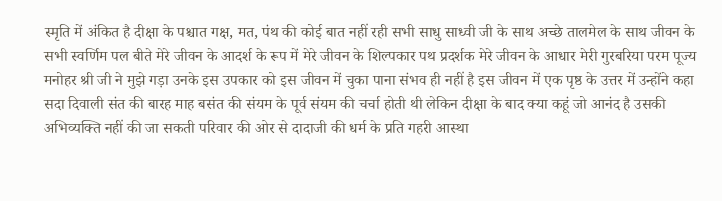स्मृति में अंकित है दीक्षा के पश्चात गक्ष, मत, पंथ की कोई बात नहीं रही सभी साधु साध्वी जी के साथ अच्छे तालमेल के साथ जीवन के सभी स्वर्णिम पल बीते मेरे जीवन के आदर्श के रूप में मेरे जीवन के शिल्पकार पथ प्रदर्शक मेरे जीवन के आधार मेरी गुरबरिया परम पूज्य मनोहर श्री जी ने मुझे गड़ा उनके इस उपकार को इस जीवन में चुका पाना संभव ही नहीं है इस जीवन में एक पृष्ठ के उत्तर में उन्होंने कहा सदा दिवाली संत की बारह माह बसंत की संयम के पूर्व संयम की चर्चा होती थी लेकिन दीक्षा के बाद क्या कहूं जो आनंद है उसकी अभिव्यक्ति नहीं की जा सकती परिवार की ओर से दादाजी की धर्म के प्रति गहरी आस्था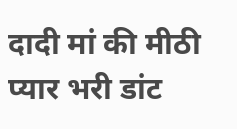दादी मां की मीठी प्यार भरी डांट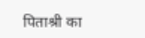पिताश्री का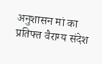अनुशासन मां का प्रतिफ्त वैराग्य संदेश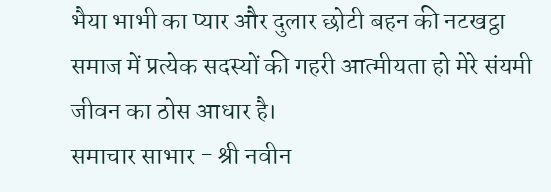भैया भाभी का प्यार और दुलार छोटी बहन की नटखट्ठा समाज में प्रत्येक सदस्यों की गहरी आत्मीयता हो मेरे संयमी जीवन का ठोस आधार है।
समाचार साभार - श्री नवीन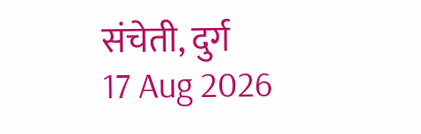संचेती, दुर्ग
17 Aug 2026